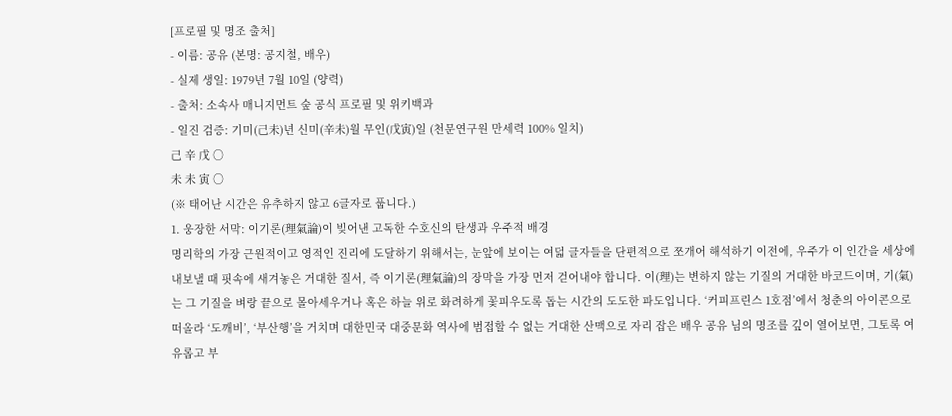[프로필 및 명조 출처]
- 이름: 공유 (본명: 공지철, 배우)
- 실제 생일: 1979년 7월 10일 (양력)
- 출처: 소속사 매니지먼트 숲 공식 프로필 및 위키백과
- 일진 검증: 기미(己未)년 신미(辛未)월 무인(戊寅)일 (천문연구원 만세력 100% 일치)
己 辛 戊 ○
未 未 寅 ○
(※ 태어난 시간은 유추하지 않고 6글자로 풉니다.)
1. 웅장한 서막: 이기론(理氣論)이 빚어낸 고독한 수호신의 탄생과 우주적 배경
명리학의 가장 근원적이고 영적인 진리에 도달하기 위해서는, 눈앞에 보이는 여덟 글자들을 단편적으로 쪼개어 해석하기 이전에, 우주가 이 인간을 세상에 내보낼 때 핏속에 새겨놓은 거대한 질서, 즉 이기론(理氣論)의 장막을 가장 먼저 걷어내야 합니다. 이(理)는 변하지 않는 기질의 거대한 바코드이며, 기(氣)는 그 기질을 벼랑 끝으로 몰아세우거나 혹은 하늘 위로 화려하게 꽃피우도록 돕는 시간의 도도한 파도입니다. ‘커피프린스 1호점’에서 청춘의 아이콘으로 떠올라 ‘도깨비’, ‘부산행’을 거치며 대한민국 대중문화 역사에 범접할 수 없는 거대한 산맥으로 자리 잡은 배우 공유 님의 명조를 깊이 열어보면, 그토록 여유롭고 부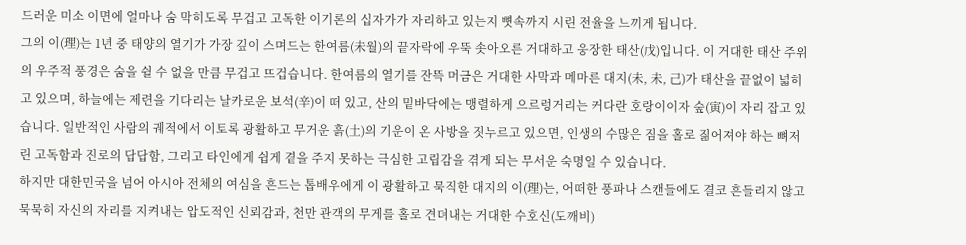드러운 미소 이면에 얼마나 숨 막히도록 무겁고 고독한 이기론의 십자가가 자리하고 있는지 뼛속까지 시린 전율을 느끼게 됩니다.
그의 이(理)는 1년 중 태양의 열기가 가장 깊이 스며드는 한여름(未월)의 끝자락에 우뚝 솟아오른 거대하고 웅장한 태산(戊)입니다. 이 거대한 태산 주위의 우주적 풍경은 숨을 쉴 수 없을 만큼 무겁고 뜨겁습니다. 한여름의 열기를 잔뜩 머금은 거대한 사막과 메마른 대지(未, 未, 己)가 태산을 끝없이 넓히고 있으며, 하늘에는 제련을 기다리는 날카로운 보석(辛)이 떠 있고, 산의 밑바닥에는 맹렬하게 으르렁거리는 커다란 호랑이이자 숲(寅)이 자리 잡고 있습니다. 일반적인 사람의 궤적에서 이토록 광활하고 무거운 흙(土)의 기운이 온 사방을 짓누르고 있으면, 인생의 수많은 짐을 홀로 짊어져야 하는 뼈저린 고독함과 진로의 답답함, 그리고 타인에게 쉽게 곁을 주지 못하는 극심한 고립감을 겪게 되는 무서운 숙명일 수 있습니다.
하지만 대한민국을 넘어 아시아 전체의 여심을 흔드는 톱배우에게 이 광활하고 묵직한 대지의 이(理)는, 어떠한 풍파나 스캔들에도 결코 흔들리지 않고 묵묵히 자신의 자리를 지켜내는 압도적인 신뢰감과, 천만 관객의 무게를 홀로 견뎌내는 거대한 수호신(도깨비)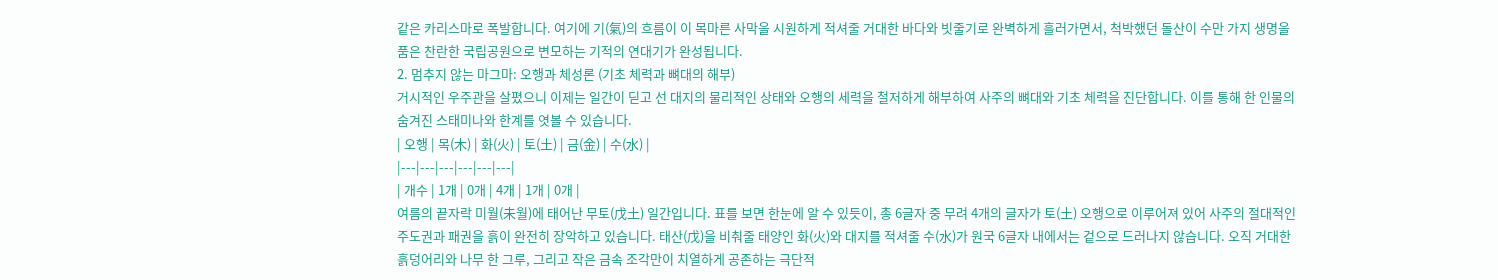같은 카리스마로 폭발합니다. 여기에 기(氣)의 흐름이 이 목마른 사막을 시원하게 적셔줄 거대한 바다와 빗줄기로 완벽하게 흘러가면서, 척박했던 돌산이 수만 가지 생명을 품은 찬란한 국립공원으로 변모하는 기적의 연대기가 완성됩니다.
2. 멈추지 않는 마그마: 오행과 체성론 (기초 체력과 뼈대의 해부)
거시적인 우주관을 살폈으니 이제는 일간이 딛고 선 대지의 물리적인 상태와 오행의 세력을 철저하게 해부하여 사주의 뼈대와 기초 체력을 진단합니다. 이를 통해 한 인물의 숨겨진 스태미나와 한계를 엿볼 수 있습니다.
| 오행 | 목(木) | 화(火) | 토(土) | 금(金) | 수(水) |
|---|---|---|---|---|---|
| 개수 | 1개 | 0개 | 4개 | 1개 | 0개 |
여름의 끝자락 미월(未월)에 태어난 무토(戊土) 일간입니다. 표를 보면 한눈에 알 수 있듯이, 총 6글자 중 무려 4개의 글자가 토(土) 오행으로 이루어져 있어 사주의 절대적인 주도권과 패권을 흙이 완전히 장악하고 있습니다. 태산(戊)을 비춰줄 태양인 화(火)와 대지를 적셔줄 수(水)가 원국 6글자 내에서는 겉으로 드러나지 않습니다. 오직 거대한 흙덩어리와 나무 한 그루, 그리고 작은 금속 조각만이 치열하게 공존하는 극단적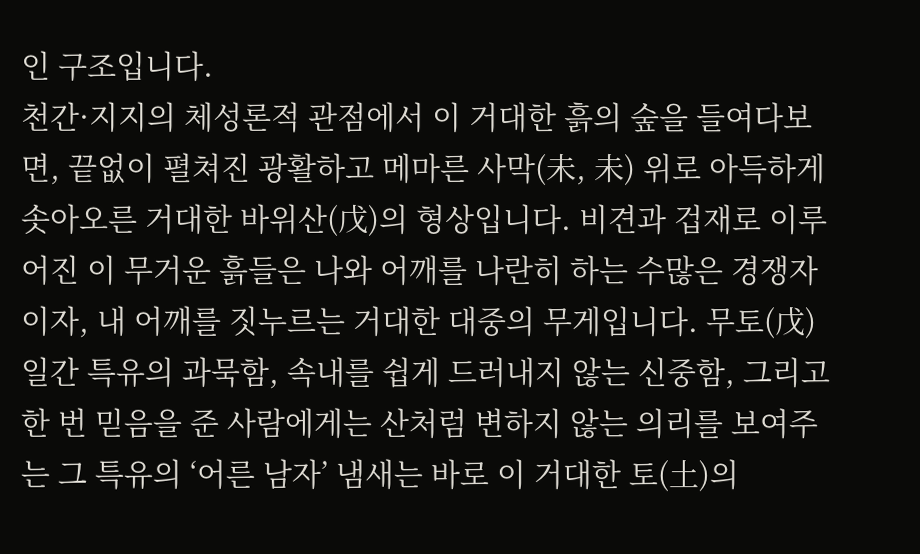인 구조입니다.
천간·지지의 체성론적 관점에서 이 거대한 흙의 숲을 들여다보면, 끝없이 펼쳐진 광활하고 메마른 사막(未, 未) 위로 아득하게 솟아오른 거대한 바위산(戊)의 형상입니다. 비견과 겁재로 이루어진 이 무거운 흙들은 나와 어깨를 나란히 하는 수많은 경쟁자이자, 내 어깨를 짓누르는 거대한 대중의 무게입니다. 무토(戊) 일간 특유의 과묵함, 속내를 쉽게 드러내지 않는 신중함, 그리고 한 번 믿음을 준 사람에게는 산처럼 변하지 않는 의리를 보여주는 그 특유의 ‘어른 남자’ 냄새는 바로 이 거대한 토(土)의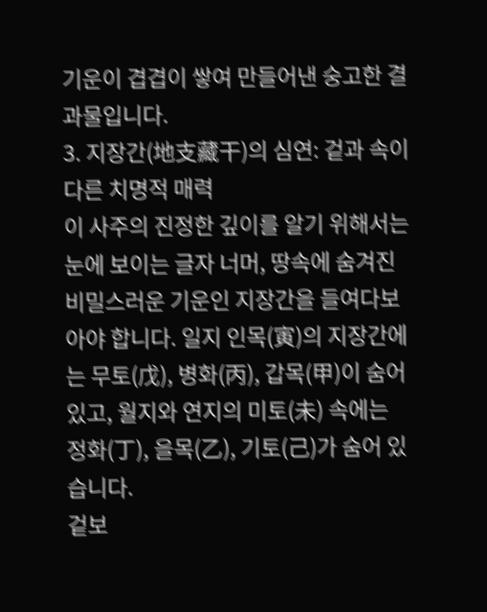기운이 겹겹이 쌓여 만들어낸 숭고한 결과물입니다.
3. 지장간(地支藏干)의 심연: 겉과 속이 다른 치명적 매력
이 사주의 진정한 깊이를 알기 위해서는 눈에 보이는 글자 너머, 땅속에 숨겨진 비밀스러운 기운인 지장간을 들여다보아야 합니다. 일지 인목(寅)의 지장간에는 무토(戊), 병화(丙), 갑목(甲)이 숨어 있고, 월지와 연지의 미토(未) 속에는 정화(丁), 을목(乙), 기토(己)가 숨어 있습니다.
겉보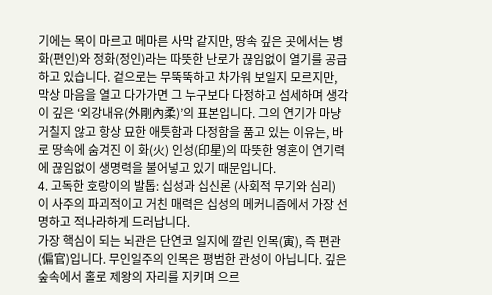기에는 목이 마르고 메마른 사막 같지만, 땅속 깊은 곳에서는 병화(편인)와 정화(정인)라는 따뜻한 난로가 끊임없이 열기를 공급하고 있습니다. 겉으로는 무뚝뚝하고 차가워 보일지 모르지만, 막상 마음을 열고 다가가면 그 누구보다 다정하고 섬세하며 생각이 깊은 ‘외강내유(外剛內柔)’의 표본입니다. 그의 연기가 마냥 거칠지 않고 항상 묘한 애틋함과 다정함을 품고 있는 이유는, 바로 땅속에 숨겨진 이 화(火) 인성(印星)의 따뜻한 영혼이 연기력에 끊임없이 생명력을 불어넣고 있기 때문입니다.
4. 고독한 호랑이의 발톱: 십성과 십신론 (사회적 무기와 심리)
이 사주의 파괴적이고 거친 매력은 십성의 메커니즘에서 가장 선명하고 적나라하게 드러납니다.
가장 핵심이 되는 뇌관은 단연코 일지에 깔린 인목(寅), 즉 편관(偏官)입니다. 무인일주의 인목은 평범한 관성이 아닙니다. 깊은 숲속에서 홀로 제왕의 자리를 지키며 으르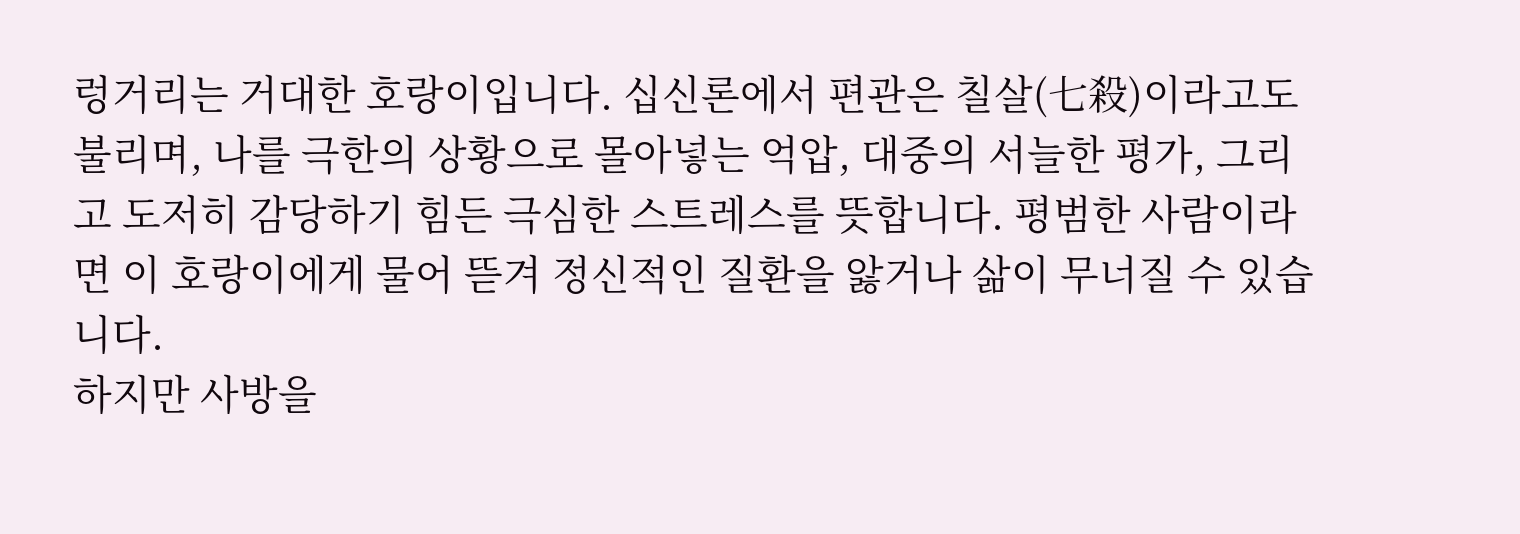렁거리는 거대한 호랑이입니다. 십신론에서 편관은 칠살(七殺)이라고도 불리며, 나를 극한의 상황으로 몰아넣는 억압, 대중의 서늘한 평가, 그리고 도저히 감당하기 힘든 극심한 스트레스를 뜻합니다. 평범한 사람이라면 이 호랑이에게 물어 뜯겨 정신적인 질환을 앓거나 삶이 무너질 수 있습니다.
하지만 사방을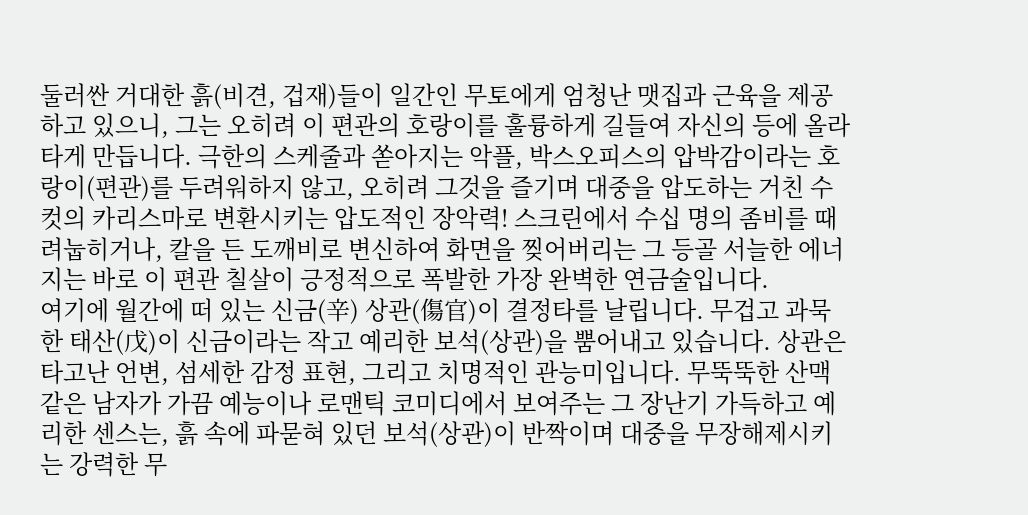둘러싼 거대한 흙(비견, 겁재)들이 일간인 무토에게 엄청난 맷집과 근육을 제공하고 있으니, 그는 오히려 이 편관의 호랑이를 훌륭하게 길들여 자신의 등에 올라타게 만듭니다. 극한의 스케줄과 쏟아지는 악플, 박스오피스의 압박감이라는 호랑이(편관)를 두려워하지 않고, 오히려 그것을 즐기며 대중을 압도하는 거친 수컷의 카리스마로 변환시키는 압도적인 장악력! 스크린에서 수십 명의 좀비를 때려눕히거나, 칼을 든 도깨비로 변신하여 화면을 찢어버리는 그 등골 서늘한 에너지는 바로 이 편관 칠살이 긍정적으로 폭발한 가장 완벽한 연금술입니다.
여기에 월간에 떠 있는 신금(辛) 상관(傷官)이 결정타를 날립니다. 무겁고 과묵한 태산(戊)이 신금이라는 작고 예리한 보석(상관)을 뿜어내고 있습니다. 상관은 타고난 언변, 섬세한 감정 표현, 그리고 치명적인 관능미입니다. 무뚝뚝한 산맥 같은 남자가 가끔 예능이나 로맨틱 코미디에서 보여주는 그 장난기 가득하고 예리한 센스는, 흙 속에 파묻혀 있던 보석(상관)이 반짝이며 대중을 무장해제시키는 강력한 무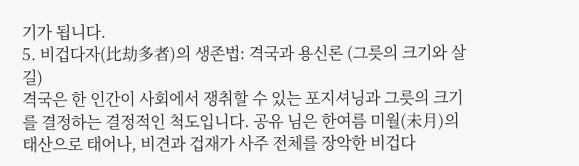기가 됩니다.
5. 비겁다자(比劫多者)의 생존법: 격국과 용신론 (그릇의 크기와 살 길)
격국은 한 인간이 사회에서 쟁취할 수 있는 포지셔닝과 그릇의 크기를 결정하는 결정적인 척도입니다. 공유 님은 한여름 미월(未月)의 태산으로 태어나, 비견과 겁재가 사주 전체를 장악한 비겁다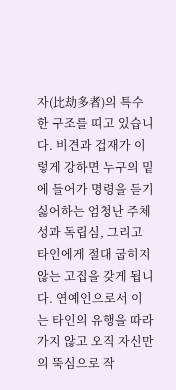자(比劫多者)의 특수한 구조를 띠고 있습니다. 비견과 겁재가 이렇게 강하면 누구의 밑에 들어가 명령을 듣기 싫어하는 엄청난 주체성과 독립심, 그리고 타인에게 절대 굽히지 않는 고집을 갖게 됩니다. 연예인으로서 이는 타인의 유행을 따라가지 않고 오직 자신만의 뚝심으로 작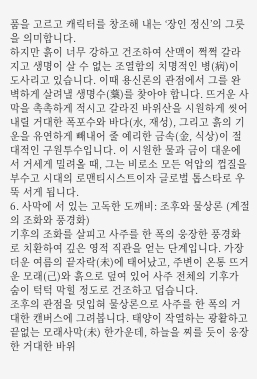품을 고르고 캐릭터를 창조해 내는 ‘장인 정신’의 그릇을 의미합니다.
하지만 흙이 너무 강하고 건조하여 산맥이 쩍쩍 갈라지고 생명이 살 수 없는 조열함의 치명적인 병(病)이 도사리고 있습니다. 이때 용신론의 관점에서 그를 완벽하게 살려낼 생명수(藥)를 찾아야 합니다. 뜨거운 사막을 촉촉하게 적시고 갈라진 바위산을 시원하게 씻어내릴 거대한 폭포수와 바다(水, 재성), 그리고 흙의 기운을 유연하게 빼내어 줄 예리한 금속(金, 식상)이 절대적인 구원투수입니다. 이 시원한 물과 금이 대운에서 거세게 밀려올 때, 그는 비로소 모든 억압의 껍질을 부수고 시대의 로맨티시스트이자 글로벌 톱스타로 우뚝 서게 됩니다.
6. 사막에 서 있는 고독한 도깨비: 조후와 물상론 (계절의 조화와 풍경화)
기후의 조화를 살피고 사주를 한 폭의 웅장한 풍경화로 치환하여 깊은 영적 직관을 얻는 단계입니다. 가장 더운 여름의 끝자락(未)에 태어났고, 주변이 온통 뜨거운 모래(己)와 흙으로 덮여 있어 사주 전체의 기후가 숨이 턱턱 막힐 정도로 건조하고 덥습니다.
조후의 관점을 덧입혀 물상론으로 사주를 한 폭의 거대한 캔버스에 그려봅니다. 태양이 작열하는 광활하고 끝없는 모래사막(未) 한가운데, 하늘을 찌를 듯이 웅장한 거대한 바위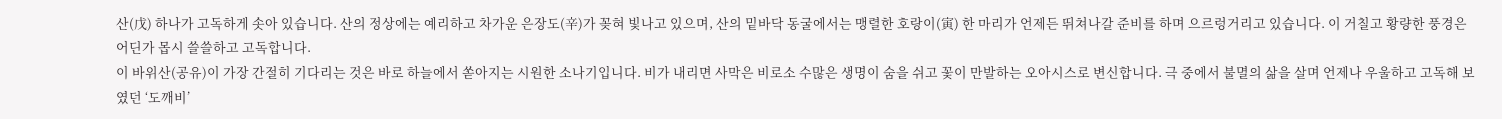산(戊) 하나가 고독하게 솟아 있습니다. 산의 정상에는 예리하고 차가운 은장도(辛)가 꽂혀 빛나고 있으며, 산의 밑바닥 동굴에서는 맹렬한 호랑이(寅) 한 마리가 언제든 뛰쳐나갈 준비를 하며 으르렁거리고 있습니다. 이 거칠고 황량한 풍경은 어딘가 몹시 쓸쓸하고 고독합니다.
이 바위산(공유)이 가장 간절히 기다리는 것은 바로 하늘에서 쏟아지는 시원한 소나기입니다. 비가 내리면 사막은 비로소 수많은 생명이 숨을 쉬고 꽃이 만발하는 오아시스로 변신합니다. 극 중에서 불멸의 삶을 살며 언제나 우울하고 고독해 보였던 ‘도깨비’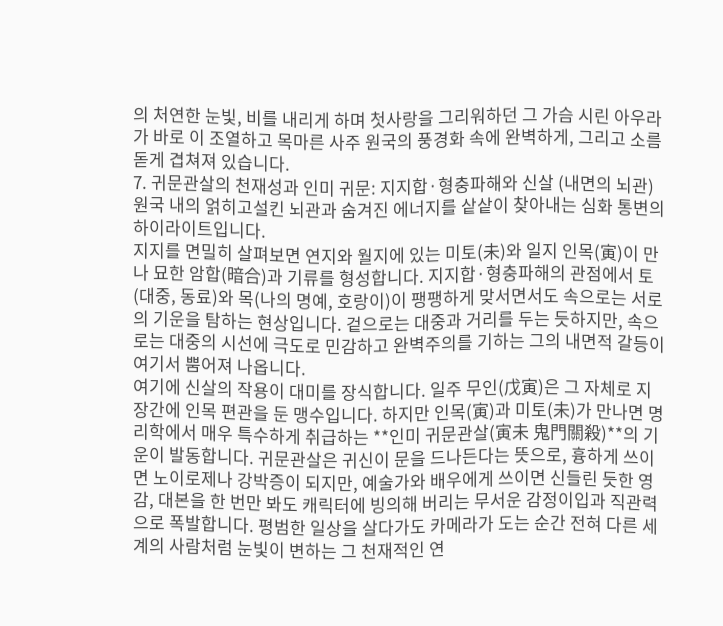의 처연한 눈빛, 비를 내리게 하며 첫사랑을 그리워하던 그 가슴 시린 아우라가 바로 이 조열하고 목마른 사주 원국의 풍경화 속에 완벽하게, 그리고 소름 돋게 겹쳐져 있습니다.
7. 귀문관살의 천재성과 인미 귀문: 지지합·형충파해와 신살 (내면의 뇌관)
원국 내의 얽히고설킨 뇌관과 숨겨진 에너지를 샅샅이 찾아내는 심화 통변의 하이라이트입니다.
지지를 면밀히 살펴보면 연지와 월지에 있는 미토(未)와 일지 인목(寅)이 만나 묘한 암합(暗合)과 기류를 형성합니다. 지지합·형충파해의 관점에서 토(대중, 동료)와 목(나의 명예, 호랑이)이 팽팽하게 맞서면서도 속으로는 서로의 기운을 탐하는 현상입니다. 겉으로는 대중과 거리를 두는 듯하지만, 속으로는 대중의 시선에 극도로 민감하고 완벽주의를 기하는 그의 내면적 갈등이 여기서 뿜어져 나옵니다.
여기에 신살의 작용이 대미를 장식합니다. 일주 무인(戊寅)은 그 자체로 지장간에 인목 편관을 둔 맹수입니다. 하지만 인목(寅)과 미토(未)가 만나면 명리학에서 매우 특수하게 취급하는 **인미 귀문관살(寅未 鬼門關殺)**의 기운이 발동합니다. 귀문관살은 귀신이 문을 드나든다는 뜻으로, 흉하게 쓰이면 노이로제나 강박증이 되지만, 예술가와 배우에게 쓰이면 신들린 듯한 영감, 대본을 한 번만 봐도 캐릭터에 빙의해 버리는 무서운 감정이입과 직관력으로 폭발합니다. 평범한 일상을 살다가도 카메라가 도는 순간 전혀 다른 세계의 사람처럼 눈빛이 변하는 그 천재적인 연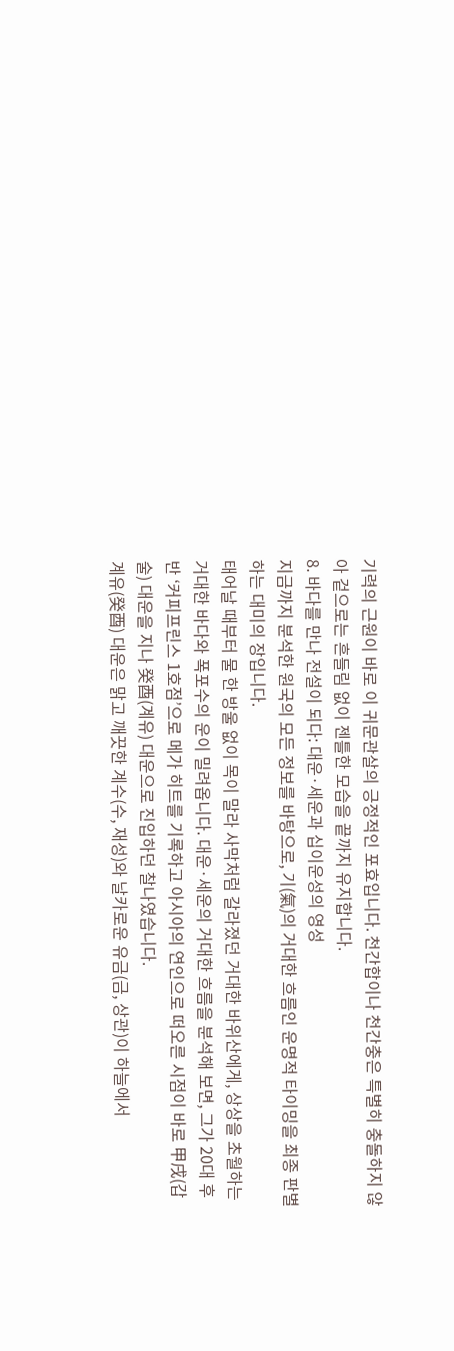기력의 근원이 바로 이 귀문관살의 긍정적인 포효입니다. 천간합이나 천간충은 특별히 충돌하지 않아 겉으로는 흔들림 없이 젠틀한 모습을 끝까지 유지합니다.
8. 바다를 만나 전설이 되다: 대운·세운과 십이운성의 영성
지금까지 분석한 원국의 모든 정보를 바탕으로, 기(氣)의 거대한 흐름인 운명적 타이밍을 최종 판별하는 대미의 장입니다.
태어날 때부터 물 한 방울 없이 목이 말라 사막처럼 갈라졌던 거대한 바위산에게, 상상을 초월하는 거대한 바다와 폭포수의 운이 밀려옵니다. 대운·세운의 거대한 흐름을 분석해 보면, 그가 20대 후반 ‘커피프린스 1호점’으로 메가 히트를 기록하고 아시아의 연인으로 떠오른 시점이 바로 甲戌(갑술) 대운을 지나 癸酉(계유) 대운으로 진입하던 찰나였습니다.
계유(癸酉) 대운은 맑고 깨끗한 계수(수, 재성)와 날카로운 유금(금, 상관)이 하늘에서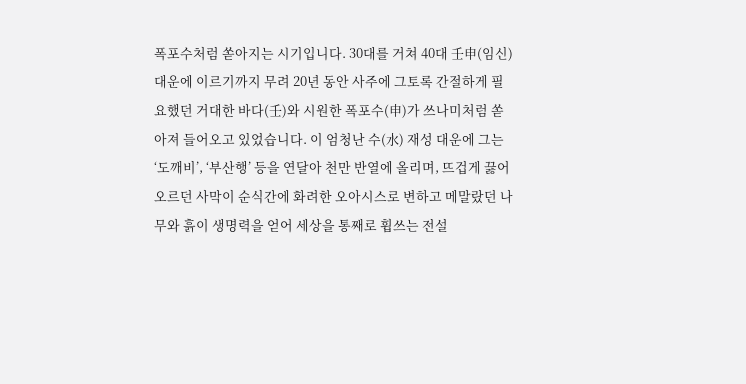폭포수처럼 쏟아지는 시기입니다. 30대를 거쳐 40대 壬申(임신) 대운에 이르기까지 무려 20년 동안 사주에 그토록 간절하게 필요했던 거대한 바다(壬)와 시원한 폭포수(申)가 쓰나미처럼 쏟아져 들어오고 있었습니다. 이 엄청난 수(水) 재성 대운에 그는 ‘도깨비’, ‘부산행’ 등을 연달아 천만 반열에 올리며, 뜨겁게 끓어오르던 사막이 순식간에 화려한 오아시스로 변하고 메말랐던 나무와 흙이 생명력을 얻어 세상을 통째로 휩쓰는 전설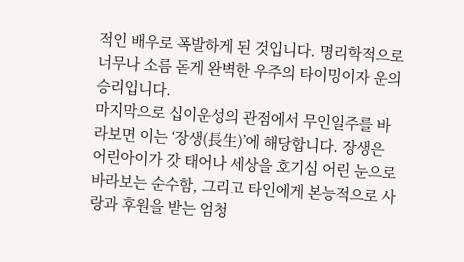적인 배우로 폭발하게 된 것입니다. 명리학적으로 너무나 소름 돋게 완벽한 우주의 타이밍이자 운의 승리입니다.
마지막으로 십이운성의 관점에서 무인일주를 바라보면 이는 ‘장생(長生)’에 해당합니다. 장생은 어린아이가 갓 태어나 세상을 호기심 어린 눈으로 바라보는 순수함, 그리고 타인에게 본능적으로 사랑과 후원을 받는 엄청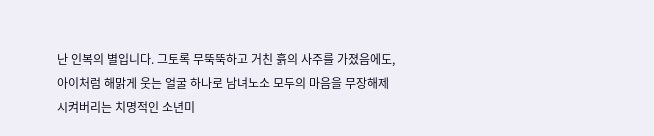난 인복의 별입니다. 그토록 무뚝뚝하고 거친 흙의 사주를 가졌음에도, 아이처럼 해맑게 웃는 얼굴 하나로 남녀노소 모두의 마음을 무장해제 시켜버리는 치명적인 소년미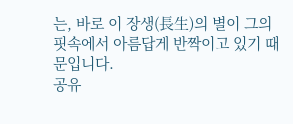는, 바로 이 장생(長生)의 별이 그의 핏속에서 아름답게 반짝이고 있기 때문입니다.
공유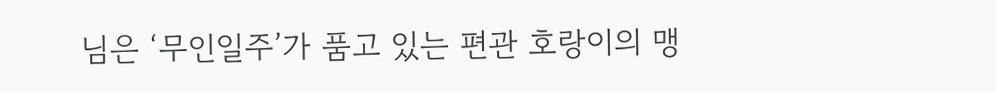님은 ‘무인일주’가 품고 있는 편관 호랑이의 맹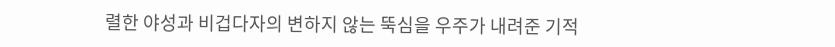렬한 야성과 비겁다자의 변하지 않는 뚝심을 우주가 내려준 기적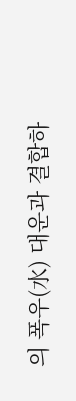의 폭우(水) 대운과 결합하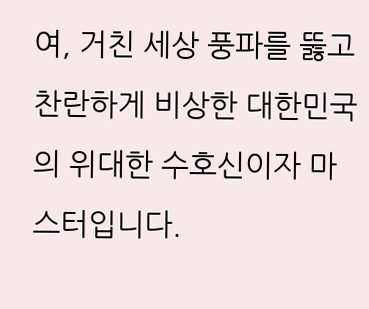여, 거친 세상 풍파를 뚫고 찬란하게 비상한 대한민국의 위대한 수호신이자 마스터입니다.